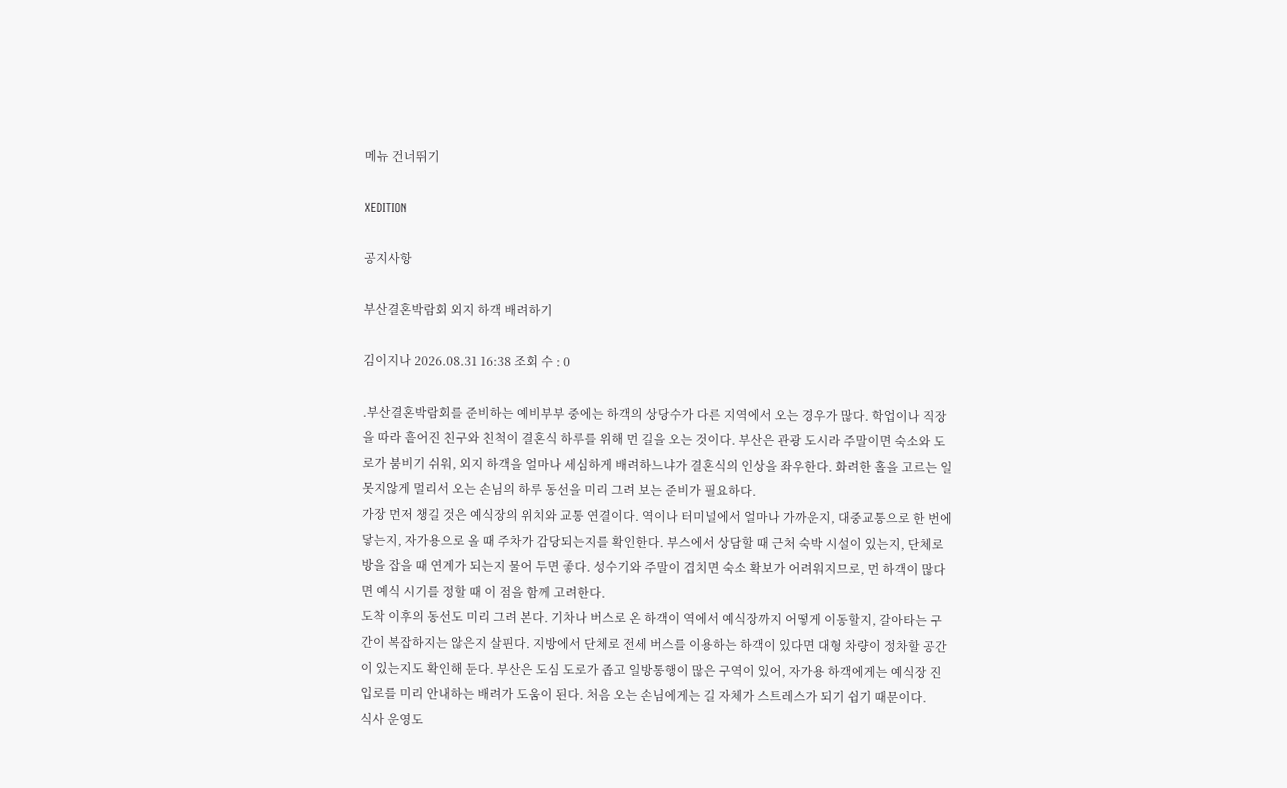메뉴 건너뛰기

XEDITION

공지사항

부산결혼박람회 외지 하객 배려하기

김이지나 2026.08.31 16:38 조회 수 : 0

.부산결혼박람회를 준비하는 예비부부 중에는 하객의 상당수가 다른 지역에서 오는 경우가 많다. 학업이나 직장을 따라 흩어진 친구와 친척이 결혼식 하루를 위해 먼 길을 오는 것이다. 부산은 관광 도시라 주말이면 숙소와 도로가 붐비기 쉬워, 외지 하객을 얼마나 세심하게 배려하느냐가 결혼식의 인상을 좌우한다. 화려한 홀을 고르는 일 못지않게 멀리서 오는 손님의 하루 동선을 미리 그려 보는 준비가 필요하다.
가장 먼저 챙길 것은 예식장의 위치와 교통 연결이다. 역이나 터미널에서 얼마나 가까운지, 대중교통으로 한 번에 닿는지, 자가용으로 올 때 주차가 감당되는지를 확인한다. 부스에서 상담할 때 근처 숙박 시설이 있는지, 단체로 방을 잡을 때 연계가 되는지 물어 두면 좋다. 성수기와 주말이 겹치면 숙소 확보가 어려워지므로, 먼 하객이 많다면 예식 시기를 정할 때 이 점을 함께 고려한다.
도착 이후의 동선도 미리 그려 본다. 기차나 버스로 온 하객이 역에서 예식장까지 어떻게 이동할지, 갈아타는 구간이 복잡하지는 않은지 살핀다. 지방에서 단체로 전세 버스를 이용하는 하객이 있다면 대형 차량이 정차할 공간이 있는지도 확인해 둔다. 부산은 도심 도로가 좁고 일방통행이 많은 구역이 있어, 자가용 하객에게는 예식장 진입로를 미리 안내하는 배려가 도움이 된다. 처음 오는 손님에게는 길 자체가 스트레스가 되기 쉽기 때문이다.
식사 운영도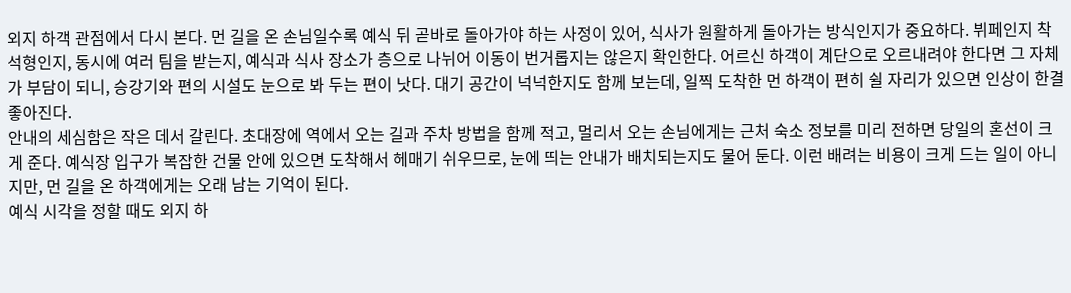외지 하객 관점에서 다시 본다. 먼 길을 온 손님일수록 예식 뒤 곧바로 돌아가야 하는 사정이 있어, 식사가 원활하게 돌아가는 방식인지가 중요하다. 뷔페인지 착석형인지, 동시에 여러 팀을 받는지, 예식과 식사 장소가 층으로 나뉘어 이동이 번거롭지는 않은지 확인한다. 어르신 하객이 계단으로 오르내려야 한다면 그 자체가 부담이 되니, 승강기와 편의 시설도 눈으로 봐 두는 편이 낫다. 대기 공간이 넉넉한지도 함께 보는데, 일찍 도착한 먼 하객이 편히 쉴 자리가 있으면 인상이 한결 좋아진다.
안내의 세심함은 작은 데서 갈린다. 초대장에 역에서 오는 길과 주차 방법을 함께 적고, 멀리서 오는 손님에게는 근처 숙소 정보를 미리 전하면 당일의 혼선이 크게 준다. 예식장 입구가 복잡한 건물 안에 있으면 도착해서 헤매기 쉬우므로, 눈에 띄는 안내가 배치되는지도 물어 둔다. 이런 배려는 비용이 크게 드는 일이 아니지만, 먼 길을 온 하객에게는 오래 남는 기억이 된다.
예식 시각을 정할 때도 외지 하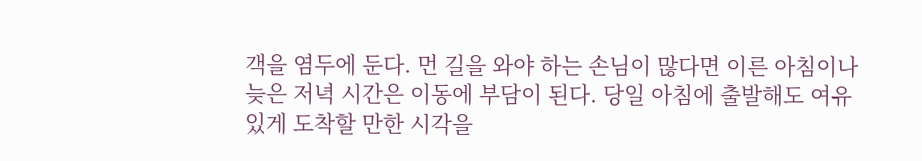객을 염두에 둔다. 먼 길을 와야 하는 손님이 많다면 이른 아침이나 늦은 저녁 시간은 이동에 부담이 된다. 당일 아침에 출발해도 여유 있게 도착할 만한 시각을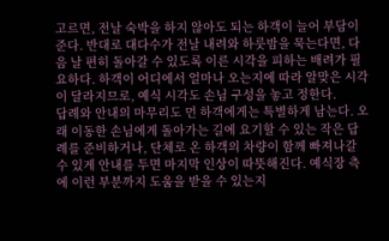고르면, 전날 숙박을 하지 않아도 되는 하객이 늘어 부담이 준다. 반대로 대다수가 전날 내려와 하룻밤을 묵는다면, 다음 날 편히 돌아갈 수 있도록 이른 시각을 피하는 배려가 필요하다. 하객이 어디에서 얼마나 오는지에 따라 알맞은 시각이 달라지므로, 예식 시각도 손님 구성을 놓고 정한다.
답례와 안내의 마무리도 먼 하객에게는 특별하게 남는다. 오래 이동한 손님에게 돌아가는 길에 요기할 수 있는 작은 답례를 준비하거나, 단체로 온 하객의 차량이 함께 빠져나갈 수 있게 안내를 두면 마지막 인상이 따뜻해진다. 예식장 측에 이런 부분까지 도움을 받을 수 있는지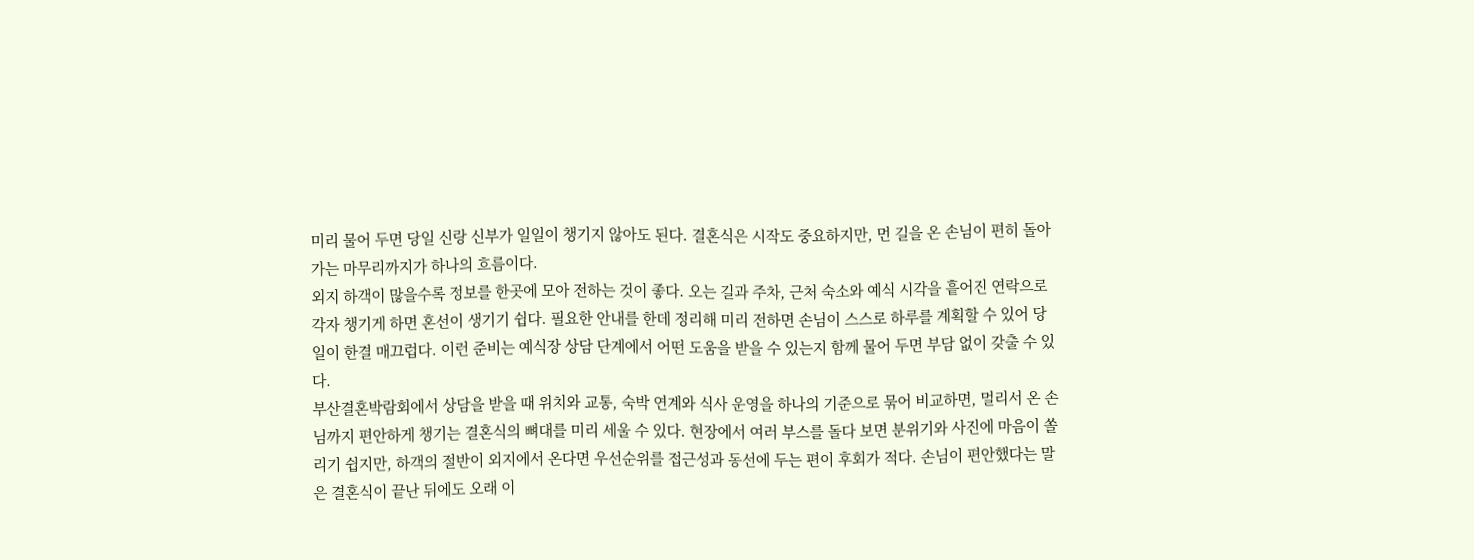미리 물어 두면 당일 신랑 신부가 일일이 챙기지 않아도 된다. 결혼식은 시작도 중요하지만, 먼 길을 온 손님이 편히 돌아가는 마무리까지가 하나의 흐름이다.
외지 하객이 많을수록 정보를 한곳에 모아 전하는 것이 좋다. 오는 길과 주차, 근처 숙소와 예식 시각을 흩어진 연락으로 각자 챙기게 하면 혼선이 생기기 쉽다. 필요한 안내를 한데 정리해 미리 전하면 손님이 스스로 하루를 계획할 수 있어 당일이 한결 매끄럽다. 이런 준비는 예식장 상담 단계에서 어떤 도움을 받을 수 있는지 함께 물어 두면 부담 없이 갖출 수 있다.
부산결혼박람회에서 상담을 받을 때 위치와 교통, 숙박 연계와 식사 운영을 하나의 기준으로 묶어 비교하면, 멀리서 온 손님까지 편안하게 챙기는 결혼식의 뼈대를 미리 세울 수 있다. 현장에서 여러 부스를 돌다 보면 분위기와 사진에 마음이 쏠리기 쉽지만, 하객의 절반이 외지에서 온다면 우선순위를 접근성과 동선에 두는 편이 후회가 적다. 손님이 편안했다는 말은 결혼식이 끝난 뒤에도 오래 이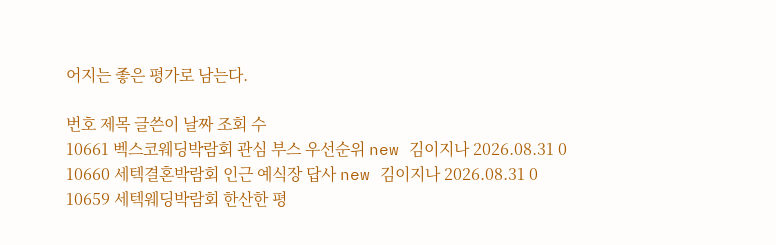어지는 좋은 평가로 남는다.

번호 제목 글쓴이 날짜 조회 수
10661 벡스코웨딩박람회 관심 부스 우선순위 new 김이지나 2026.08.31 0
10660 세텍결혼박람회 인근 예식장 답사 new 김이지나 2026.08.31 0
10659 세텍웨딩박람회 한산한 평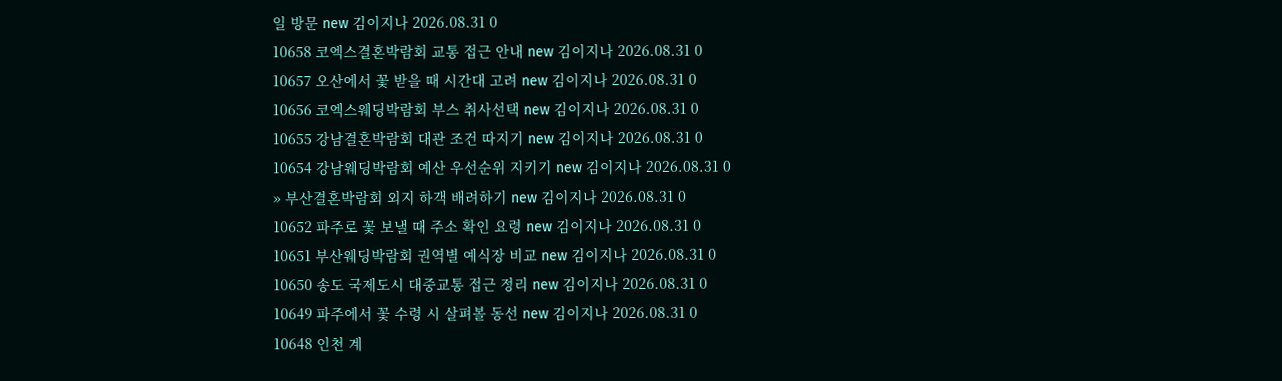일 방문 new 김이지나 2026.08.31 0
10658 코엑스결혼박람회 교통 접근 안내 new 김이지나 2026.08.31 0
10657 오산에서 꽃 받을 때 시간대 고려 new 김이지나 2026.08.31 0
10656 코엑스웨딩박람회 부스 취사선택 new 김이지나 2026.08.31 0
10655 강남결혼박람회 대관 조건 따지기 new 김이지나 2026.08.31 0
10654 강남웨딩박람회 예산 우선순위 지키기 new 김이지나 2026.08.31 0
» 부산결혼박람회 외지 하객 배려하기 new 김이지나 2026.08.31 0
10652 파주로 꽃 보낼 때 주소 확인 요령 new 김이지나 2026.08.31 0
10651 부산웨딩박람회 권역별 예식장 비교 new 김이지나 2026.08.31 0
10650 송도 국제도시 대중교통 접근 정리 new 김이지나 2026.08.31 0
10649 파주에서 꽃 수령 시 살펴볼 동선 new 김이지나 2026.08.31 0
10648 인천 계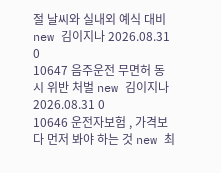절 날씨와 실내외 예식 대비 new 김이지나 2026.08.31 0
10647 음주운전 무면허 동시 위반 처벌 new 김이지나 2026.08.31 0
10646 운전자보험 , 가격보다 먼저 봐야 하는 것 new 최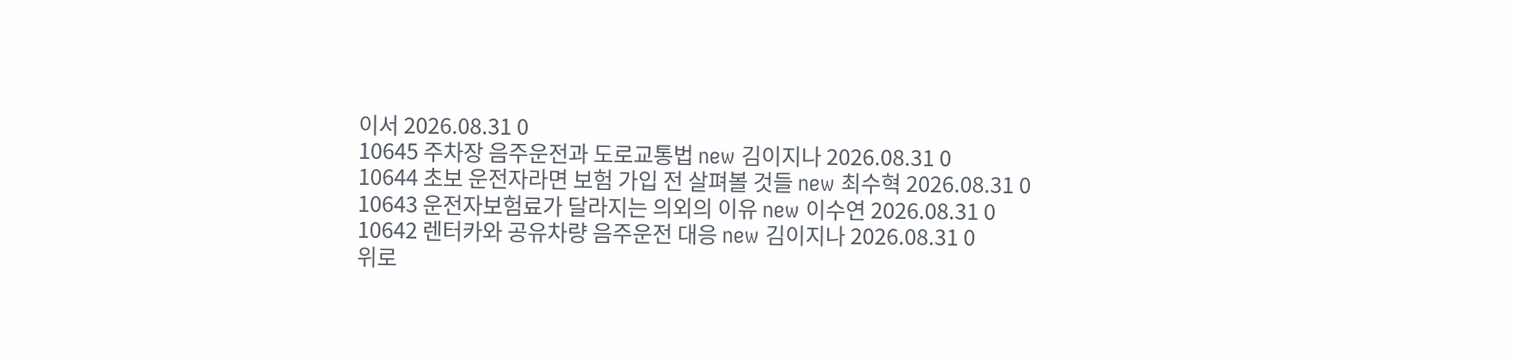이서 2026.08.31 0
10645 주차장 음주운전과 도로교통법 new 김이지나 2026.08.31 0
10644 초보 운전자라면 보험 가입 전 살펴볼 것들 new 최수혁 2026.08.31 0
10643 운전자보험료가 달라지는 의외의 이유 new 이수연 2026.08.31 0
10642 렌터카와 공유차량 음주운전 대응 new 김이지나 2026.08.31 0
위로